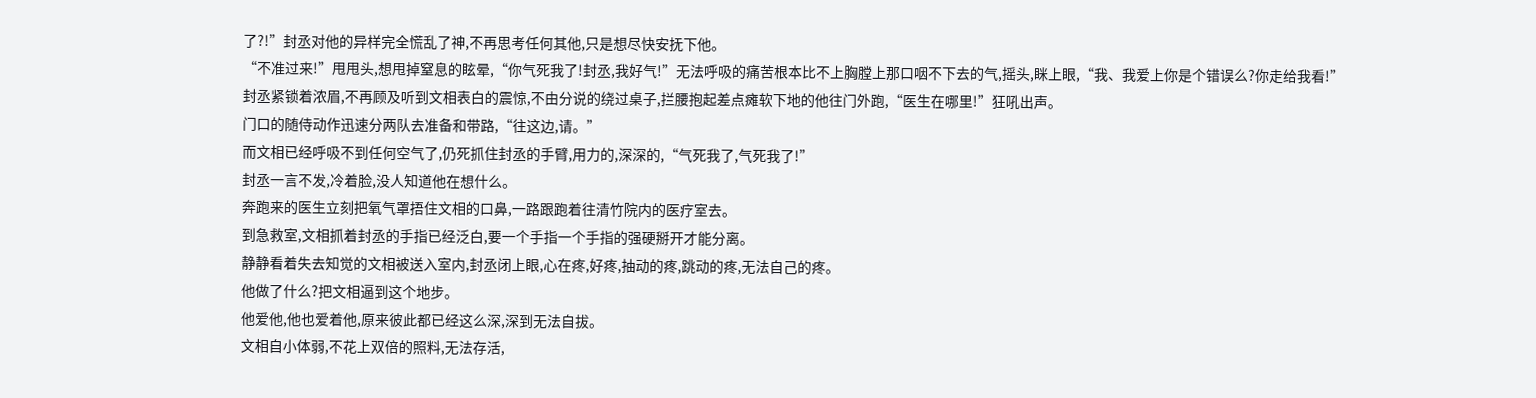了?!”封丞对他的异样完全慌乱了神,不再思考任何其他,只是想尽快安抚下他。
“不准过来!”甩甩头,想甩掉窒息的眩晕,“你气死我了!封丞,我好气!”无法呼吸的痛苦根本比不上胸膛上那口咽不下去的气,摇头,眯上眼,“我、我爱上你是个错误么?你走给我看!”
封丞紧锁着浓眉,不再顾及听到文相表白的震惊,不由分说的绕过桌子,拦腰抱起差点瘫软下地的他往门外跑,“医生在哪里!”狂吼出声。
门口的随侍动作迅速分两队去准备和带路,“往这边,请。”
而文相已经呼吸不到任何空气了,仍死抓住封丞的手臂,用力的,深深的,“气死我了,气死我了!”
封丞一言不发,冷着脸,没人知道他在想什么。
奔跑来的医生立刻把氧气罩捂住文相的口鼻,一路跟跑着往清竹院内的医疗室去。
到急救室,文相抓着封丞的手指已经泛白,要一个手指一个手指的强硬掰开才能分离。
静静看着失去知觉的文相被送入室内,封丞闭上眼,心在疼,好疼,抽动的疼,跳动的疼,无法自己的疼。
他做了什么?把文相逼到这个地步。
他爱他,他也爱着他,原来彼此都已经这么深,深到无法自拔。
文相自小体弱,不花上双倍的照料,无法存活,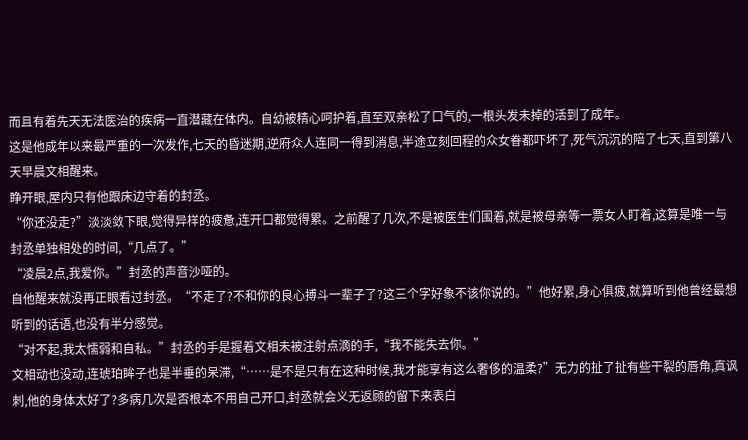而且有着先天无法医治的疾病一直潜藏在体内。自幼被精心呵护着,直至双亲松了口气的,一根头发未掉的活到了成年。
这是他成年以来最严重的一次发作,七天的昏迷期,逆府众人连同一得到消息,半途立刻回程的众女眷都吓坏了,死气沉沉的陪了七天,直到第八天早晨文相醒来。
睁开眼,屋内只有他跟床边守着的封丞。
“你还没走?”淡淡敛下眼,觉得异样的疲惫,连开口都觉得累。之前醒了几次,不是被医生们围着,就是被母亲等一票女人盯着,这算是唯一与封丞单独相处的时间,“几点了。”
“凌晨2点,我爱你。”封丞的声音沙哑的。
自他醒来就没再正眼看过封丞。“不走了?不和你的良心搏斗一辈子了?这三个字好象不该你说的。”他好累,身心俱疲,就算听到他曾经最想听到的话语,也没有半分感觉。
“对不起,我太懦弱和自私。”封丞的手是握着文相未被注射点滴的手,“我不能失去你。”
文相动也没动,连琥珀眸子也是半垂的呆滞,“……是不是只有在这种时候,我才能享有这么奢侈的温柔?”无力的扯了扯有些干裂的唇角,真讽刺,他的身体太好了?多病几次是否根本不用自己开口,封丞就会义无返顾的留下来表白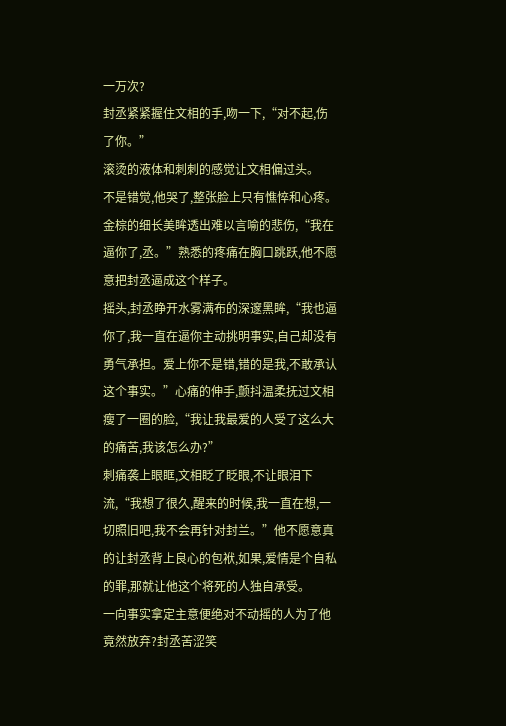一万次?
封丞紧紧握住文相的手,吻一下,“对不起,伤了你。”
滚烫的液体和刺刺的感觉让文相偏过头。
不是错觉,他哭了,整张脸上只有憔悴和心疼。
金棕的细长美眸透出难以言喻的悲伤,“我在逼你了,丞。”熟悉的疼痛在胸口跳跃,他不愿意把封丞逼成这个样子。
摇头,封丞睁开水雾满布的深邃黑眸,“我也逼你了,我一直在逼你主动挑明事实,自己却没有勇气承担。爱上你不是错,错的是我,不敢承认这个事实。”心痛的伸手,颤抖温柔抚过文相瘦了一圈的脸,“我让我最爱的人受了这么大的痛苦,我该怎么办?”
刺痛袭上眼眶,文相眨了眨眼,不让眼泪下流,“我想了很久,醒来的时候,我一直在想,一切照旧吧,我不会再针对封兰。”他不愿意真的让封丞背上良心的包袱,如果,爱情是个自私的罪,那就让他这个将死的人独自承受。
一向事实拿定主意便绝对不动摇的人为了他竟然放弃?封丞苦涩笑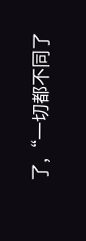了,“一切都不同了